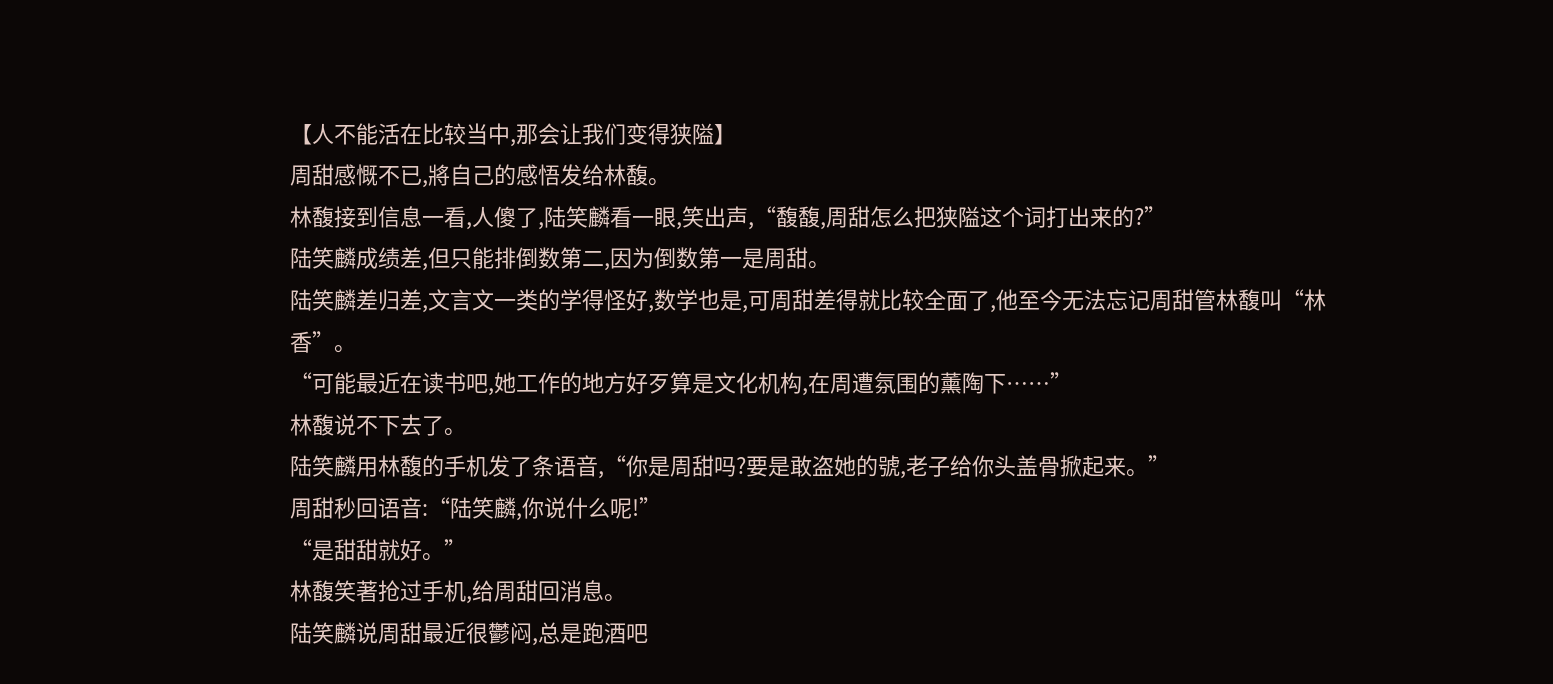【人不能活在比较当中,那会让我们变得狭隘】
周甜感慨不已,將自己的感悟发给林馥。
林馥接到信息一看,人傻了,陆笑麟看一眼,笑出声,“馥馥,周甜怎么把狭隘这个词打出来的?”
陆笑麟成绩差,但只能排倒数第二,因为倒数第一是周甜。
陆笑麟差归差,文言文一类的学得怪好,数学也是,可周甜差得就比较全面了,他至今无法忘记周甜管林馥叫“林香”。
“可能最近在读书吧,她工作的地方好歹算是文化机构,在周遭氛围的薰陶下……”
林馥说不下去了。
陆笑麟用林馥的手机发了条语音,“你是周甜吗?要是敢盗她的號,老子给你头盖骨掀起来。”
周甜秒回语音:“陆笑麟,你说什么呢!”
“是甜甜就好。”
林馥笑著抢过手机,给周甜回消息。
陆笑麟说周甜最近很鬱闷,总是跑酒吧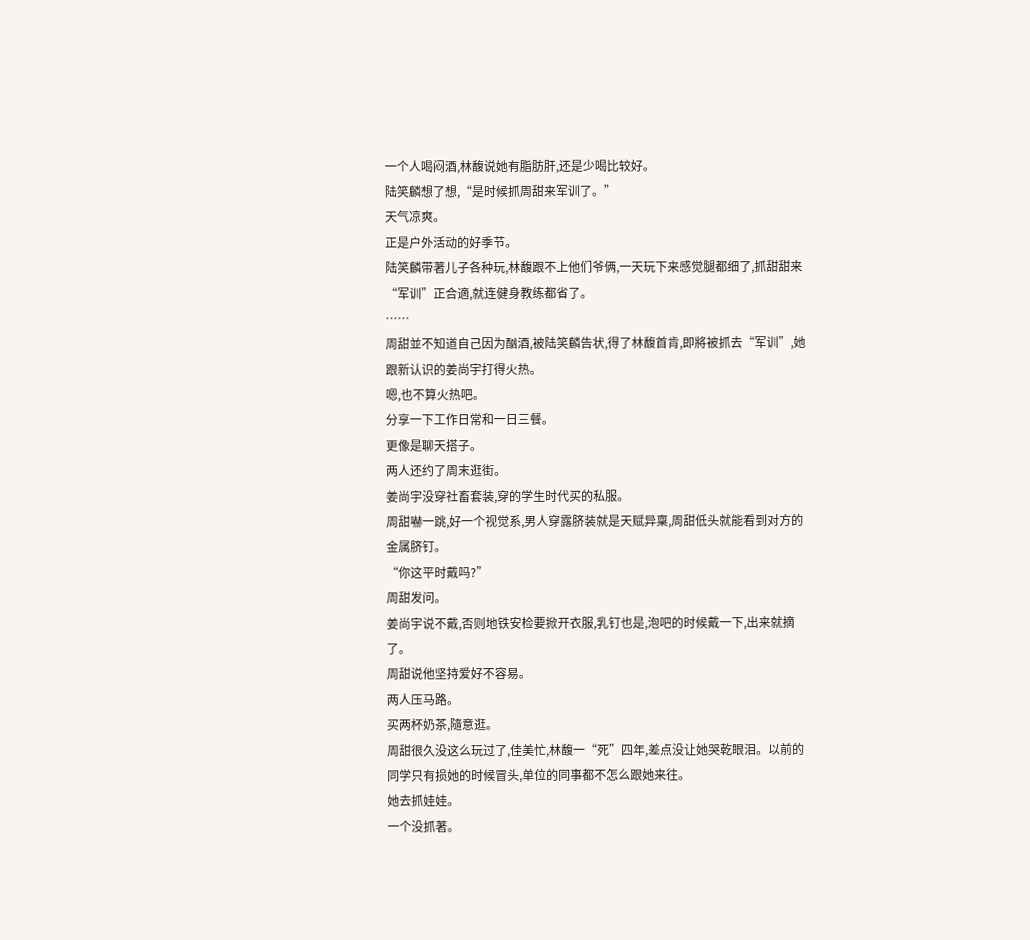一个人喝闷酒,林馥说她有脂肪肝,还是少喝比较好。
陆笑麟想了想,“是时候抓周甜来军训了。”
天气凉爽。
正是户外活动的好季节。
陆笑麟带著儿子各种玩,林馥跟不上他们爷俩,一天玩下来感觉腿都细了,抓甜甜来“军训”正合適,就连健身教练都省了。
……
周甜並不知道自己因为酗酒,被陆笑麟告状,得了林馥首肯,即將被抓去“军训”,她跟新认识的姜尚宇打得火热。
嗯,也不算火热吧。
分享一下工作日常和一日三餐。
更像是聊天搭子。
两人还约了周末逛街。
姜尚宇没穿社畜套装,穿的学生时代买的私服。
周甜嚇一跳,好一个视觉系,男人穿露脐装就是天赋异稟,周甜低头就能看到对方的金属脐钉。
“你这平时戴吗?”
周甜发问。
姜尚宇说不戴,否则地铁安检要掀开衣服,乳钉也是,泡吧的时候戴一下,出来就摘了。
周甜说他坚持爱好不容易。
两人压马路。
买两杯奶茶,隨意逛。
周甜很久没这么玩过了,佳美忙,林馥一“死”四年,差点没让她哭乾眼泪。以前的同学只有损她的时候冒头,单位的同事都不怎么跟她来往。
她去抓娃娃。
一个没抓著。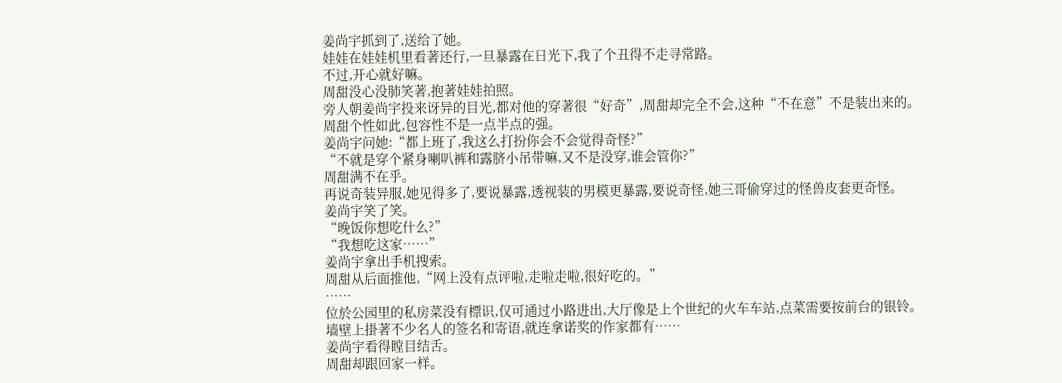姜尚宇抓到了,送给了她。
娃娃在娃娃机里看著还行,一旦暴露在日光下,我了个丑得不走寻常路。
不过,开心就好嘛。
周甜没心没肺笑著,抱著娃娃拍照。
旁人朝姜尚宇投来讶异的目光,都对他的穿著很“好奇”,周甜却完全不会,这种“不在意”不是装出来的。
周甜个性如此,包容性不是一点半点的强。
姜尚宇问她:“都上班了,我这么打扮你会不会觉得奇怪?”
“不就是穿个紧身喇叭裤和露脐小吊带嘛,又不是没穿,谁会管你?”
周甜满不在乎。
再说奇装异服,她见得多了,要说暴露,透视装的男模更暴露,要说奇怪,她三哥偷穿过的怪兽皮套更奇怪。
姜尚宇笑了笑。
“晚饭你想吃什么?”
“我想吃这家……”
姜尚宇拿出手机搜索。
周甜从后面推他,“网上没有点评啦,走啦走啦,很好吃的。”
……
位於公园里的私房菜没有標识,仅可通过小路进出,大厅像是上个世纪的火车车站,点菜需要按前台的银铃。
墙壁上掛著不少名人的签名和寄语,就连拿诺奖的作家都有……
姜尚宇看得瞠目结舌。
周甜却跟回家一样。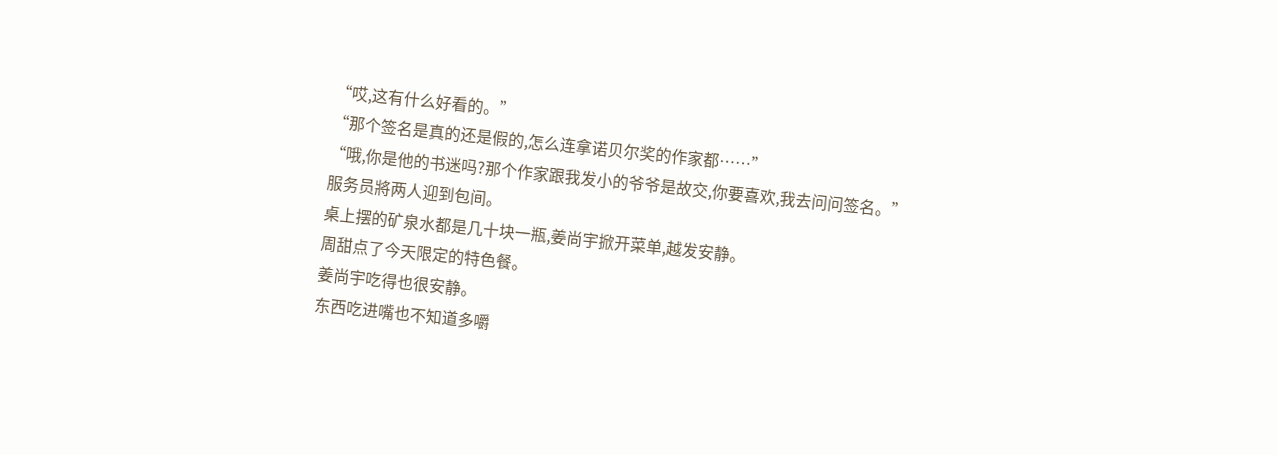“哎,这有什么好看的。”
“那个签名是真的还是假的,怎么连拿诺贝尔奖的作家都……”
“哦,你是他的书迷吗?那个作家跟我发小的爷爷是故交,你要喜欢,我去问问签名。”
服务员將两人迎到包间。
桌上摆的矿泉水都是几十块一瓶,姜尚宇掀开菜单,越发安静。
周甜点了今天限定的特色餐。
姜尚宇吃得也很安静。
东西吃进嘴也不知道多嚼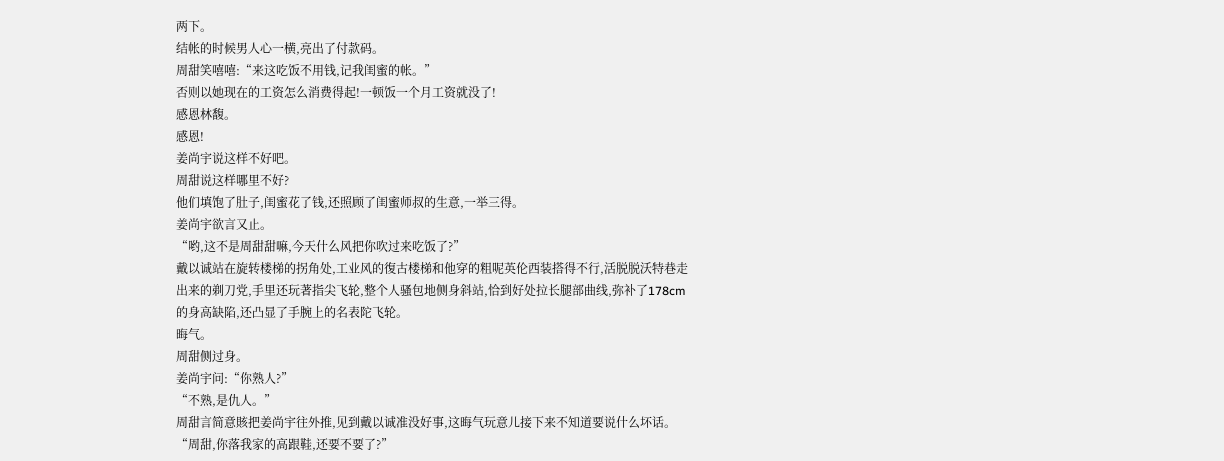两下。
结帐的时候男人心一横,亮出了付款码。
周甜笑嘻嘻:“来这吃饭不用钱,记我闺蜜的帐。”
否则以她现在的工资怎么消费得起!一顿饭一个月工资就没了!
感恩林馥。
感恩!
姜尚宇说这样不好吧。
周甜说这样哪里不好?
他们填饱了肚子,闺蜜花了钱,还照顾了闺蜜师叔的生意,一举三得。
姜尚宇欲言又止。
“哟,这不是周甜甜嘛,今天什么风把你吹过来吃饭了?”
戴以诚站在旋转楼梯的拐角处,工业风的復古楼梯和他穿的粗呢英伦西装搭得不行,活脱脱沃特巷走出来的剃刀党,手里还玩著指尖飞轮,整个人骚包地侧身斜站,恰到好处拉长腿部曲线,弥补了178cm的身高缺陷,还凸显了手腕上的名表陀飞轮。
晦气。
周甜侧过身。
姜尚宇问:“你熟人?”
“不熟,是仇人。”
周甜言简意賅把姜尚宇往外推,见到戴以诚准没好事,这晦气玩意儿接下来不知道要说什么坏话。
“周甜,你落我家的高跟鞋,还要不要了?”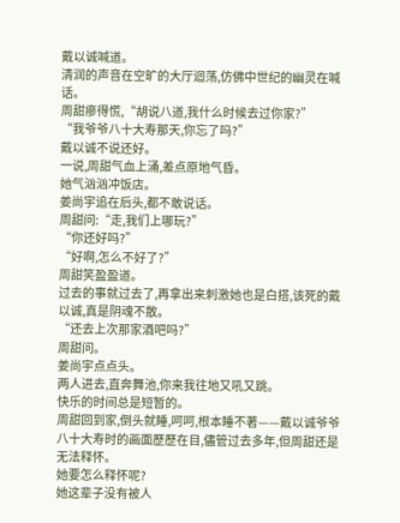戴以诚喊道。
清润的声音在空旷的大厅迴荡,仿佛中世纪的幽灵在喊话。
周甜瘮得慌,“胡说八道,我什么时候去过你家?”
“我爷爷八十大寿那天,你忘了吗?”
戴以诚不说还好。
一说,周甜气血上涌,差点原地气昏。
她气汹汹冲饭店。
姜尚宇追在后头,都不敢说话。
周甜问:“走,我们上哪玩?”
“你还好吗?”
“好啊,怎么不好了?”
周甜笑盈盈道。
过去的事就过去了,再拿出来刺激她也是白搭,该死的戴以诚,真是阴魂不散。
“还去上次那家酒吧吗?”
周甜问。
姜尚宇点点头。
两人进去,直奔舞池,你来我往地又吼又跳。
快乐的时间总是短暂的。
周甜回到家,倒头就睡,呵呵,根本睡不著——戴以诚爷爷八十大寿时的画面歷歷在目,儘管过去多年,但周甜还是无法释怀。
她要怎么释怀呢?
她这辈子没有被人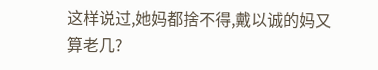这样说过,她妈都捨不得,戴以诚的妈又算老几?